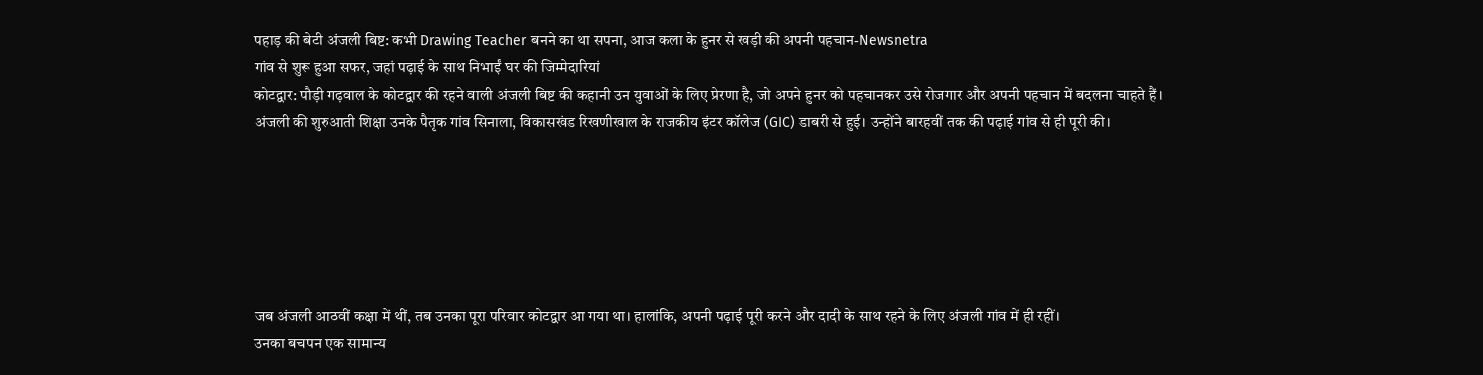पहाड़ की बेटी अंजली बिष्ट: कभी Drawing Teacher बनने का था सपना, आज कला के हुनर से खड़ी की अपनी पहचान-Newsnetra
गांव से शुरू हुआ सफर, जहां पढ़ाई के साथ निभाईं घर की जिम्मेदारियां
कोटद्वार: पौड़ी गढ़वाल के कोटद्वार की रहने वाली अंजली बिष्ट की कहानी उन युवाओं के लिए प्रेरणा है, जो अपने हुनर को पहचानकर उसे रोजगार और अपनी पहचान में बदलना चाहते हैं।
अंजली की शुरुआती शिक्षा उनके पैतृक गांव सिनाला, विकासखंड रिखणीखाल के राजकीय इंटर कॉलेज (GIC) डाबरी से हुई। उन्होंने बारहवीं तक की पढ़ाई गांव से ही पूरी की।






जब अंजली आठवीं कक्षा में थीं, तब उनका पूरा परिवार कोटद्वार आ गया था। हालांकि, अपनी पढ़ाई पूरी करने और दादी के साथ रहने के लिए अंजली गांव में ही रहीं।
उनका बचपन एक सामान्य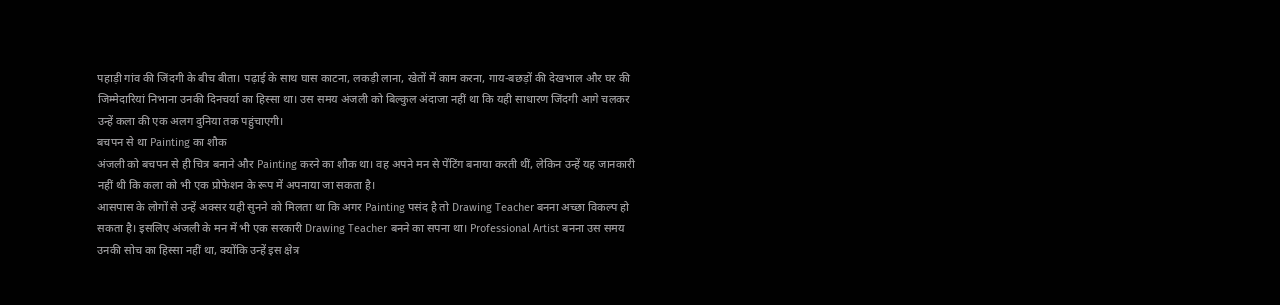पहाड़ी गांव की जिंदगी के बीच बीता। पढ़ाई के साथ घास काटना, लकड़ी लाना, खेतों में काम करना, गाय-बछड़ों की देखभाल और घर की जिम्मेदारियां निभाना उनकी दिनचर्या का हिस्सा था। उस समय अंजली को बिल्कुल अंदाजा नहीं था कि यही साधारण जिंदगी आगे चलकर उन्हें कला की एक अलग दुनिया तक पहुंचाएगी।
बचपन से था Painting का शौक
अंजली को बचपन से ही चित्र बनाने और Painting करने का शौक था। वह अपने मन से पेंटिंग बनाया करती थीं, लेकिन उन्हें यह जानकारी नहीं थी कि कला को भी एक प्रोफेशन के रूप में अपनाया जा सकता है।
आसपास के लोगों से उन्हें अक्सर यही सुनने को मिलता था कि अगर Painting पसंद है तो Drawing Teacher बनना अच्छा विकल्प हो सकता है। इसलिए अंजली के मन में भी एक सरकारी Drawing Teacher बनने का सपना था। Professional Artist बनना उस समय उनकी सोच का हिस्सा नहीं था, क्योंकि उन्हें इस क्षेत्र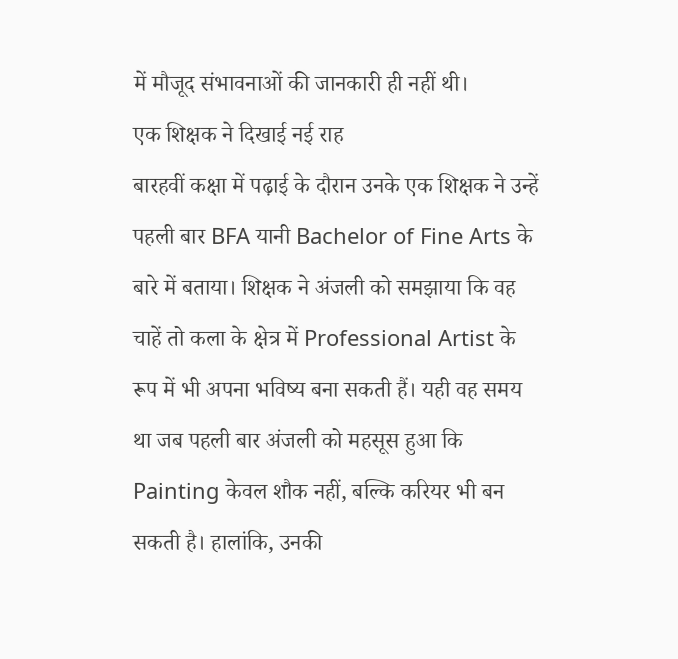में मौजूद संभावनाओं की जानकारी ही नहीं थी।
एक शिक्षक ने दिखाई नई राह
बारहवीं कक्षा में पढ़ाई के दौरान उनके एक शिक्षक ने उन्हें पहली बार BFA यानी Bachelor of Fine Arts के बारे में बताया। शिक्षक ने अंजली को समझाया कि वह चाहें तो कला के क्षेत्र में Professional Artist के रूप में भी अपना भविष्य बना सकती हैं। यही वह समय था जब पहली बार अंजली को महसूस हुआ कि Painting केवल शौक नहीं, बल्कि करियर भी बन सकती है। हालांकि, उनकी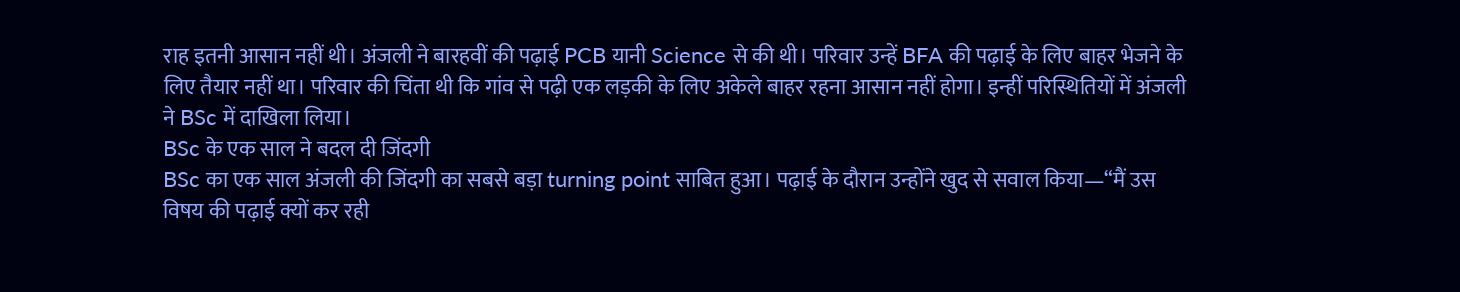राह इतनी आसान नहीं थी। अंजली ने बारहवीं की पढ़ाई PCB यानी Science से की थी। परिवार उन्हें BFA की पढ़ाई के लिए बाहर भेजने के लिए तैयार नहीं था। परिवार की चिंता थी कि गांव से पढ़ी एक लड़की के लिए अकेले बाहर रहना आसान नहीं होगा। इन्हीं परिस्थितियों में अंजली ने BSc में दाखिला लिया।
BSc के एक साल ने बदल दी जिंदगी
BSc का एक साल अंजली की जिंदगी का सबसे बड़ा turning point साबित हुआ। पढ़ाई के दौरान उन्होंने खुद से सवाल किया—“मैं उस विषय की पढ़ाई क्यों कर रही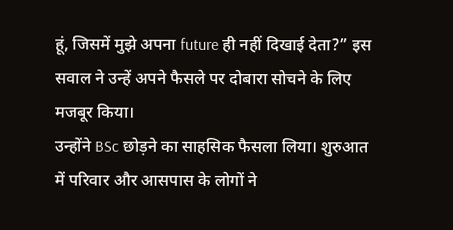हूं, जिसमें मुझे अपना future ही नहीं दिखाई देता?” इस सवाल ने उन्हें अपने फैसले पर दोबारा सोचने के लिए मजबूर किया।
उन्होंने BSc छोड़ने का साहसिक फैसला लिया। शुरुआत में परिवार और आसपास के लोगों ने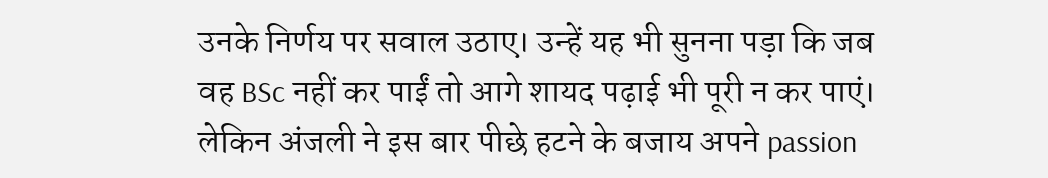उनके निर्णय पर सवाल उठाए। उन्हें यह भी सुनना पड़ा कि जब वह BSc नहीं कर पाईं तो आगे शायद पढ़ाई भी पूरी न कर पाएं। लेकिन अंजली ने इस बार पीछे हटने के बजाय अपने passion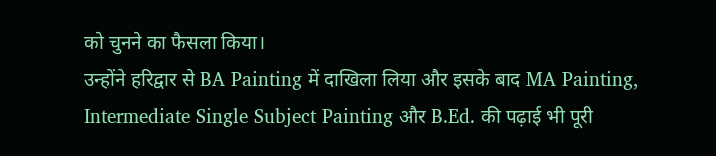को चुनने का फैसला किया।
उन्होंने हरिद्वार से BA Painting में दाखिला लिया और इसके बाद MA Painting, Intermediate Single Subject Painting और B.Ed. की पढ़ाई भी पूरी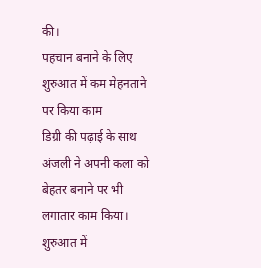की।
पहचान बनाने के लिए शुरुआत में कम मेहनताने पर किया काम
डिग्री की पढ़ाई के साथ अंजली ने अपनी कला को बेहतर बनाने पर भी लगातार काम किया। शुरुआत में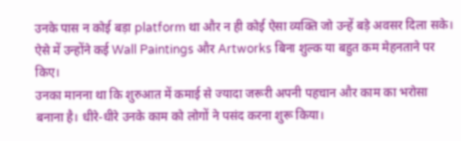उनके पास न कोई बड़ा platform था और न ही कोई ऐसा व्यक्ति जो उन्हें बड़े अवसर दिला सके। ऐसे में उन्होंने कई Wall Paintings और Artworks बिना शुल्क या बहुत कम मेहनताने पर किए।
उनका मानना था कि शुरुआत में कमाई से ज्यादा जरूरी अपनी पहचान और काम का भरोसा बनाना है। धीरे-धीरे उनके काम को लोगों ने पसंद करना शुरू किया।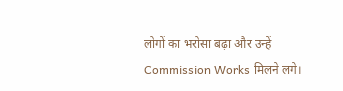लोगों का भरोसा बढ़ा और उन्हें Commission Works मिलने लगे।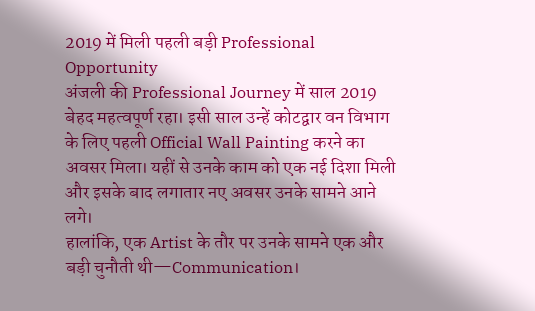2019 में मिली पहली बड़ी Professional Opportunity
अंजली की Professional Journey में साल 2019 बेहद महत्वपूर्ण रहा। इसी साल उन्हें कोटद्वार वन विभाग के लिए पहली Official Wall Painting करने का अवसर मिला। यहीं से उनके काम को एक नई दिशा मिली और इसके बाद लगातार नए अवसर उनके सामने आने लगे।
हालांकि, एक Artist के तौर पर उनके सामने एक और बड़ी चुनौती थी—Communication।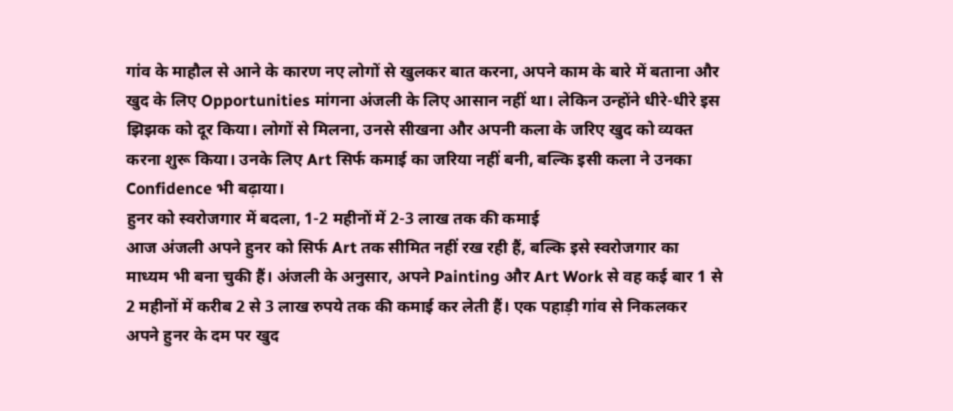गांव के माहौल से आने के कारण नए लोगों से खुलकर बात करना, अपने काम के बारे में बताना और खुद के लिए Opportunities मांगना अंजली के लिए आसान नहीं था। लेकिन उन्होंने धीरे-धीरे इस झिझक को दूर किया। लोगों से मिलना, उनसे सीखना और अपनी कला के जरिए खुद को व्यक्त करना शुरू किया। उनके लिए Art सिर्फ कमाई का जरिया नहीं बनी, बल्कि इसी कला ने उनका Confidence भी बढ़ाया।
हुनर को स्वरोजगार में बदला, 1-2 महीनों में 2-3 लाख तक की कमाई
आज अंजली अपने हुनर को सिर्फ Art तक सीमित नहीं रख रही हैं, बल्कि इसे स्वरोजगार का माध्यम भी बना चुकी हैं। अंजली के अनुसार, अपने Painting और Art Work से वह कई बार 1 से 2 महीनों में करीब 2 से 3 लाख रुपये तक की कमाई कर लेती हैं। एक पहाड़ी गांव से निकलकर अपने हुनर के दम पर खुद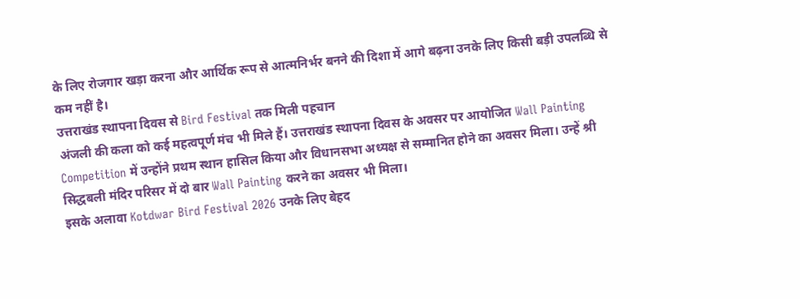के लिए रोजगार खड़ा करना और आर्थिक रूप से आत्मनिर्भर बनने की दिशा में आगे बढ़ना उनके लिए किसी बड़ी उपलब्धि से कम नहीं है।
उत्तराखंड स्थापना दिवस से Bird Festival तक मिली पहचान
अंजली की कला को कई महत्वपूर्ण मंच भी मिले हैं। उत्तराखंड स्थापना दिवस के अवसर पर आयोजित Wall Painting Competition में उन्होंने प्रथम स्थान हासिल किया और विधानसभा अध्यक्ष से सम्मानित होने का अवसर मिला। उन्हें श्री सिद्धबली मंदिर परिसर में दो बार Wall Painting करने का अवसर भी मिला।
इसके अलावा Kotdwar Bird Festival 2026 उनके लिए बेहद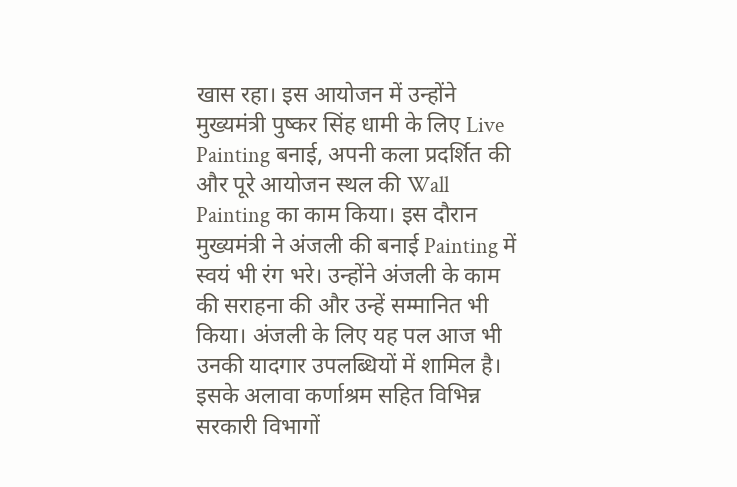खास रहा। इस आयोजन में उन्होंने मुख्यमंत्री पुष्कर सिंह धामी के लिए Live Painting बनाई, अपनी कला प्रदर्शित की और पूरे आयोजन स्थल की Wall Painting का काम किया। इस दौरान मुख्यमंत्री ने अंजली की बनाई Painting में स्वयं भी रंग भरे। उन्होंने अंजली के काम की सराहना की और उन्हें सम्मानित भी किया। अंजली के लिए यह पल आज भी उनकी यादगार उपलब्धियों में शामिल है।
इसके अलावा कर्णाश्रम सहित विभिन्न सरकारी विभागों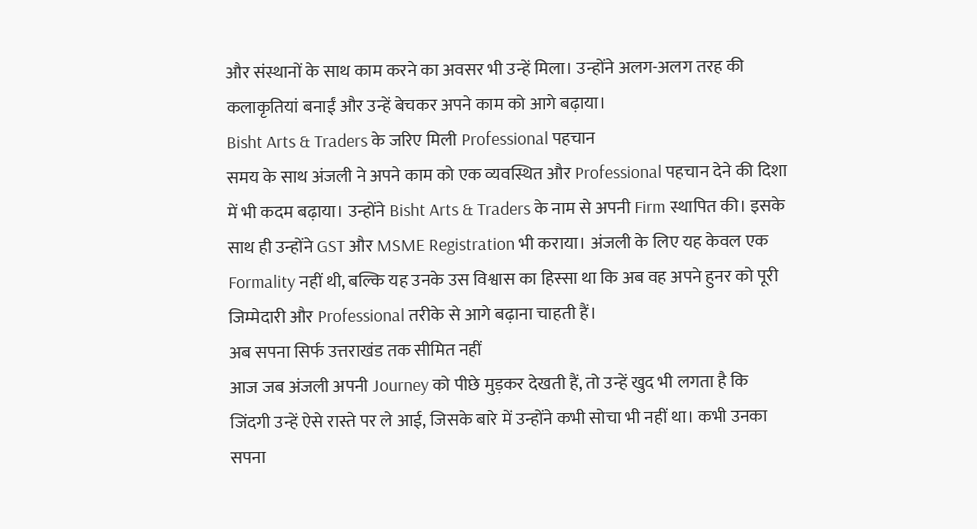और संस्थानों के साथ काम करने का अवसर भी उन्हें मिला। उन्होंने अलग-अलग तरह की कलाकृतियां बनाईं और उन्हें बेचकर अपने काम को आगे बढ़ाया।
Bisht Arts & Traders के जरिए मिली Professional पहचान
समय के साथ अंजली ने अपने काम को एक व्यवस्थित और Professional पहचान देने की दिशा में भी कदम बढ़ाया। उन्होंने Bisht Arts & Traders के नाम से अपनी Firm स्थापित की। इसके साथ ही उन्होंने GST और MSME Registration भी कराया। अंजली के लिए यह केवल एक Formality नहीं थी, बल्कि यह उनके उस विश्वास का हिस्सा था कि अब वह अपने हुनर को पूरी जिम्मेदारी और Professional तरीके से आगे बढ़ाना चाहती हैं।
अब सपना सिर्फ उत्तराखंड तक सीमित नहीं
आज जब अंजली अपनी Journey को पीछे मुड़कर देखती हैं, तो उन्हें खुद भी लगता है कि जिंदगी उन्हें ऐसे रास्ते पर ले आई, जिसके बारे में उन्होंने कभी सोचा भी नहीं था। कभी उनका सपना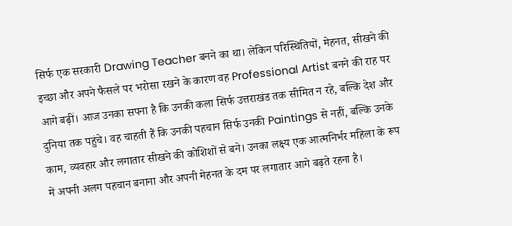सिर्फ एक सरकारी Drawing Teacher बनने का था। लेकिन परिस्थितियों, मेहनत, सीखने की इच्छा और अपने फैसले पर भरोसा रखने के कारण वह Professional Artist बनने की राह पर आगे बढ़ीं। आज उनका सपना है कि उनकी कला सिर्फ उत्तराखंड तक सीमित न रहे, बल्कि देश और दुनिया तक पहुंचे। वह चाहती हैं कि उनकी पहचान सिर्फ उनकी Paintings से नहीं, बल्कि उनके काम, व्यवहार और लगातार सीखने की कोशिशों से बने। उनका लक्ष्य एक आत्मनिर्भर महिला के रूप में अपनी अलग पहचान बनाना और अपनी मेहनत के दम पर लगातार आगे बढ़ते रहना है।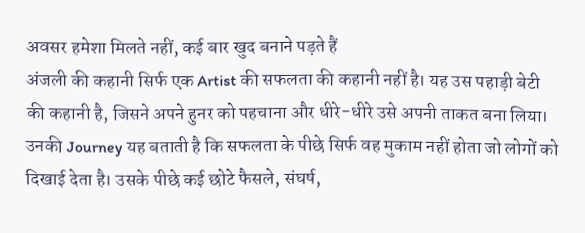अवसर हमेशा मिलते नहीं, कई बार खुद बनाने पड़ते हैं
अंजली की कहानी सिर्फ एक Artist की सफलता की कहानी नहीं है। यह उस पहाड़ी बेटी की कहानी है, जिसने अपने हुनर को पहचाना और धीरे-धीरे उसे अपनी ताकत बना लिया। उनकी Journey यह बताती है कि सफलता के पीछे सिर्फ वह मुकाम नहीं होता जो लोगों को दिखाई देता है। उसके पीछे कई छोटे फैसले, संघर्ष,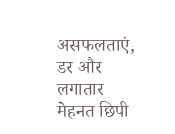असफलताएं, डर और लगातार मेहनत छिपी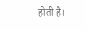होती है।